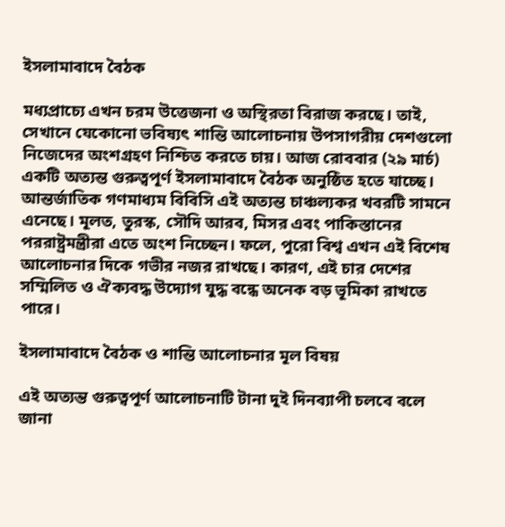ইসলামাবাদে বৈঠক

মধ্যপ্রাচ্যে এখন চরম উত্তেজনা ও অস্থিরতা বিরাজ করছে। তাই, সেখানে যেকোনো ভবিষ্যৎ শান্তি আলোচনায় উপসাগরীয় দেশগুলো নিজেদের অংশগ্রহণ নিশ্চিত করতে চায়। আজ রোববার (২৯ মার্চ) একটি অত্যন্ত গুরুত্বপূর্ণ ইসলামাবাদে বৈঠক অনুষ্ঠিত হতে যাচ্ছে। আন্তর্জাতিক গণমাধ্যম বিবিসি এই অত্যন্ত চাঞ্চল্যকর খবরটি সামনে এনেছে। মূলত, তুরস্ক, সৌদি আরব, মিসর এবং পাকিস্তানের পররাষ্ট্রমন্ত্রীরা এতে অংশ নিচ্ছেন। ফলে, পুরো বিশ্ব এখন এই বিশেষ আলোচনার দিকে গভীর নজর রাখছে। কারণ, এই চার দেশের সম্মিলিত ও ঐক্যবদ্ধ উদ্যোগ যুদ্ধ বন্ধে অনেক বড় ভূমিকা রাখতে পারে।

ইসলামাবাদে বৈঠক ও শান্তি আলোচনার মূল বিষয়

এই অত্যন্ত গুরুত্বপূর্ণ আলোচনাটি টানা দুই দিনব্যাপী চলবে বলে জানা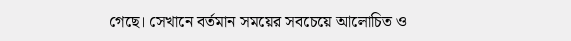গেছে। সেখানে বর্তমান সময়ের সবচেয়ে আলোচিত ও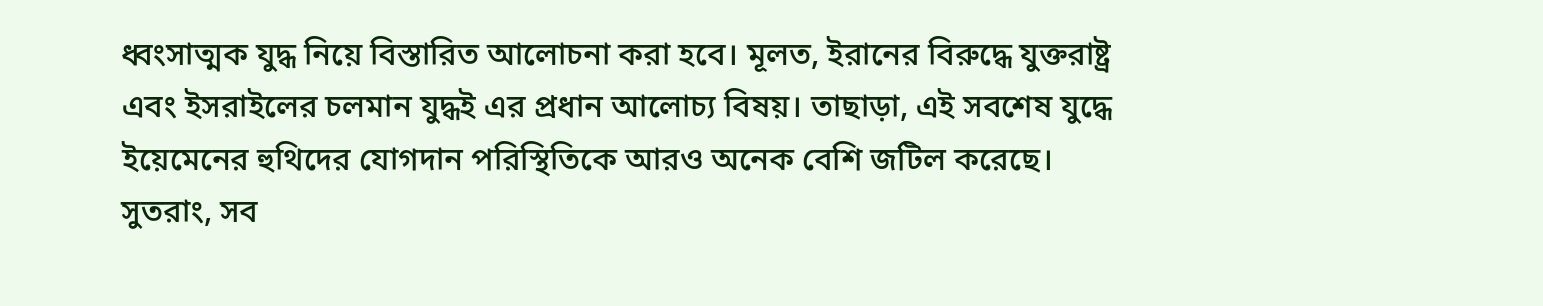ধ্বংসাত্মক যুদ্ধ নিয়ে বিস্তারিত আলোচনা করা হবে। মূলত, ইরানের বিরুদ্ধে যুক্তরাষ্ট্র এবং ইসরাইলের চলমান যুদ্ধই এর প্রধান আলোচ্য বিষয়। তাছাড়া, এই সবশেষ যুদ্ধে ইয়েমেনের হুথিদের যোগদান পরিস্থিতিকে আরও অনেক বেশি জটিল করেছে। সুতরাং, সব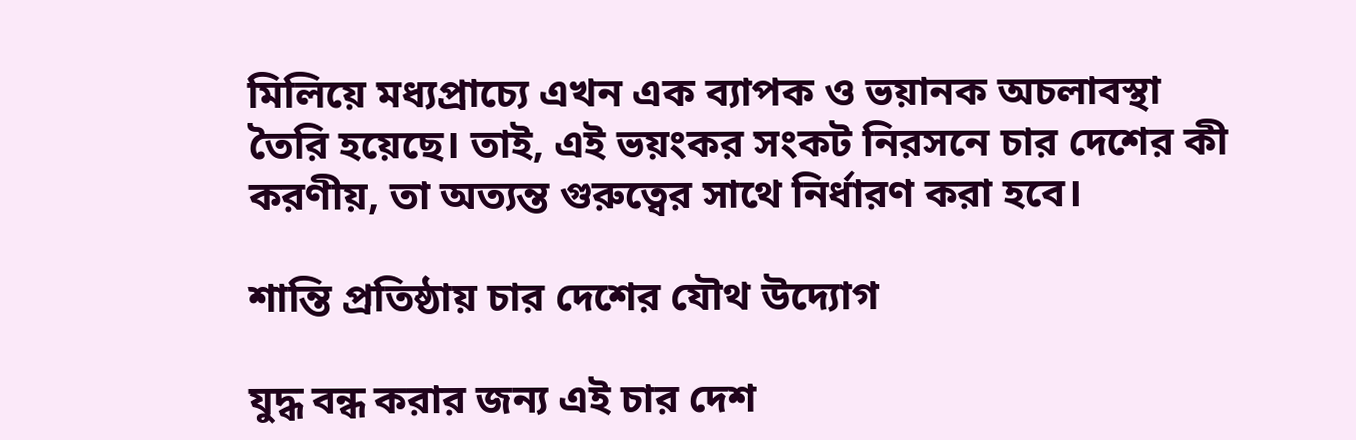মিলিয়ে মধ্যপ্রাচ্যে এখন এক ব্যাপক ও ভয়ানক অচলাবস্থা তৈরি হয়েছে। তাই, এই ভয়ংকর সংকট নিরসনে চার দেশের কী করণীয়, তা অত্যন্ত গুরুত্বের সাথে নির্ধারণ করা হবে।

শান্তি প্রতিষ্ঠায় চার দেশের যৌথ উদ্যোগ

যুদ্ধ বন্ধ করার জন্য এই চার দেশ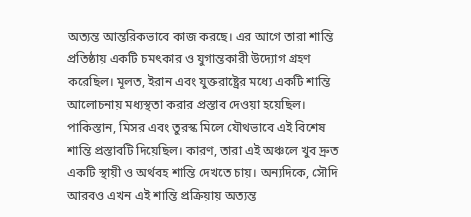অত্যন্ত আন্তরিকভাবে কাজ করছে। এর আগে তারা শান্তি প্রতিষ্ঠায় একটি চমৎকার ও যুগান্তকারী উদ্যোগ গ্রহণ করেছিল। মূলত, ইরান এবং যুক্তরাষ্ট্রের মধ্যে একটি শান্তি আলোচনায় মধ্যস্থতা করার প্রস্তাব দেওয়া হয়েছিল। পাকিস্তান, মিসর এবং তুরস্ক মিলে যৌথভাবে এই বিশেষ শান্তি প্রস্তাবটি দিয়েছিল। কারণ, তারা এই অঞ্চলে খুব দ্রুত একটি স্থায়ী ও অর্থবহ শান্তি দেখতে চায়। অন্যদিকে, সৌদি আরবও এখন এই শান্তি প্রক্রিয়ায় অত্যন্ত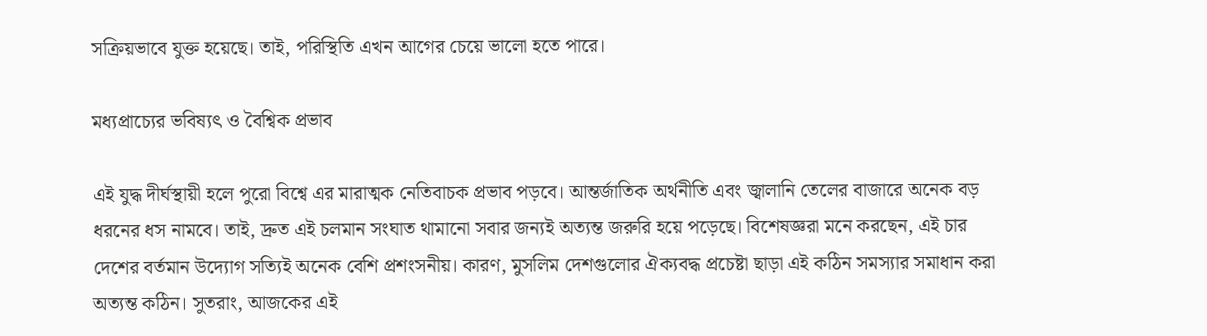সক্রিয়ভাবে যুক্ত হয়েছে। তাই, পরিস্থিতি এখন আগের চেয়ে ভালো হতে পারে।

মধ্যপ্রাচ্যের ভবিষ্যৎ ও বৈশ্বিক প্রভাব

এই যুদ্ধ দীর্ঘস্থায়ী হলে পুরো বিশ্বে এর মারাত্মক নেতিবাচক প্রভাব পড়বে। আন্তর্জাতিক অর্থনীতি এবং জ্বালানি তেলের বাজারে অনেক বড় ধরনের ধস নামবে। তাই, দ্রুত এই চলমান সংঘাত থামানো সবার জন্যই অত্যন্ত জরুরি হয়ে পড়েছে। বিশেষজ্ঞরা মনে করছেন, এই চার দেশের বর্তমান উদ্যোগ সত্যিই অনেক বেশি প্রশংসনীয়। কারণ, মুসলিম দেশগুলোর ঐক্যবদ্ধ প্রচেষ্টা ছাড়া এই কঠিন সমস্যার সমাধান করা অত্যন্ত কঠিন। সুতরাং, আজকের এই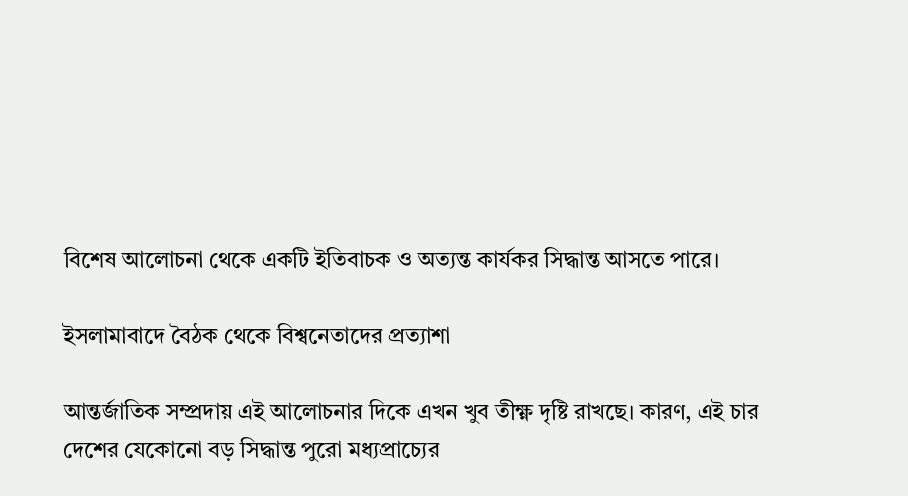বিশেষ আলোচনা থেকে একটি ইতিবাচক ও অত্যন্ত কার্যকর সিদ্ধান্ত আসতে পারে।

ইসলামাবাদে বৈঠক থেকে বিশ্বনেতাদের প্রত্যাশা

আন্তর্জাতিক সম্প্রদায় এই আলোচনার দিকে এখন খুব তীক্ষ্ণ দৃষ্টি রাখছে। কারণ, এই চার দেশের যেকোনো বড় সিদ্ধান্ত পুরো মধ্যপ্রাচ্যের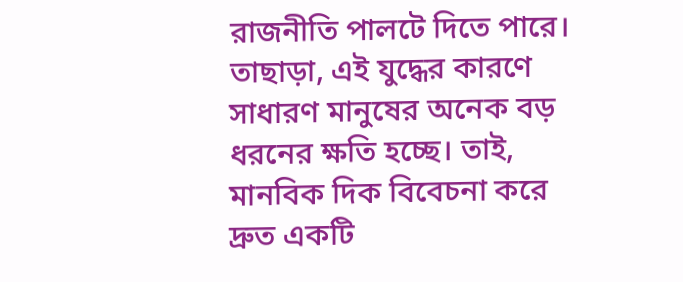রাজনীতি পালটে দিতে পারে। তাছাড়া, এই যুদ্ধের কারণে সাধারণ মানুষের অনেক বড় ধরনের ক্ষতি হচ্ছে। তাই, মানবিক দিক বিবেচনা করে দ্রুত একটি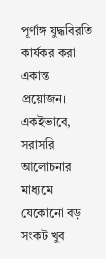পূর্ণাঙ্গ যুদ্ধবিরতি কার্যকর করা একান্ত প্রয়োজন। একইভাবে, সরাসরি আলোচনার মাধ্যমে যেকোনো বড় সংকট খুব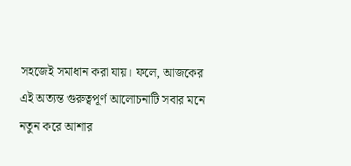সহজেই সমাধান করা যায়। ফলে, আজকের এই অত্যন্ত গুরুত্বপূর্ণ আলোচনাটি সবার মনে নতুন করে আশার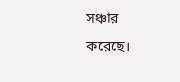সঞ্চার করেছে।